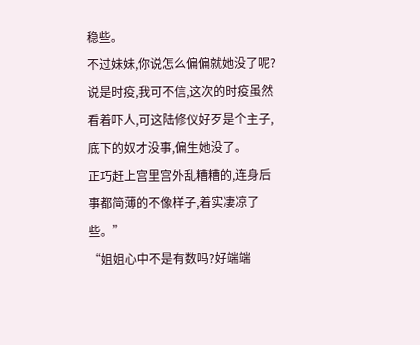稳些。
不过妹妹,你说怎么偏偏就她没了呢?说是时疫,我可不信,这次的时疫虽然看着吓人,可这陆修仪好歹是个主子,底下的奴才没事,偏生她没了。
正巧赶上宫里宫外乱糟糟的,连身后事都简薄的不像样子,着实凄凉了些。”
“姐姐心中不是有数吗?好端端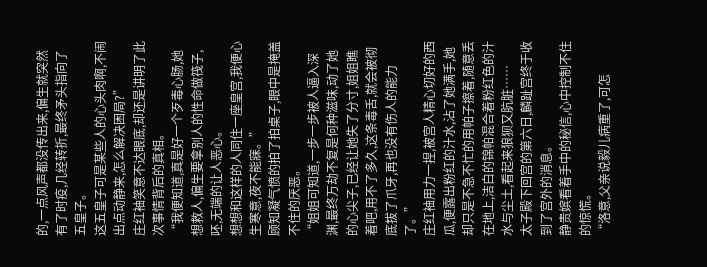的,一点风声都没传出来,偏生就突然有了时疫,几经转折,最终矛头指向了五皇子。
这五皇子可是某些人的心头肉啊,不闹出点动静来,怎么解决困局?”
庄红袖笑意不达眼底,却还是讲明了此次事情背后的真相。
“我便知道,真是好一个歹毒心肠,她想救人,偏生要拿别人的性命做筏子,呸,无端的让人恶心。
想想和这样的人同住一座皇宫,我便心生寒意,夜不能寐。”
顾知凝气愤的拍了拍桌子,眼中是掩盖不住的厌恶。
“姐姐可知道,一步一步被人逼入深渊,最终万劫不复是何种滋味,动了她的心尖子,已经让她失了分寸,姐姐瞧着吧,用不了多久,这条毒舌,就会被彻底拔了爪牙,再也没有伤人的能力了。”
庄红袖用力一捏,被宫人精心切好的西瓜,便露出粉红的汁水,沾了她满手,她却只是不急不忙的用帕子擦着,随意丢在地上,洁白的锦帕混合着粉红色的汁水与尘土,看起来狼狈又肮脏……
太子殿下回宫的第六日,麟趾宫终于收到了宫外的消息。
静贵嫔看着手中的秘信,心中控制不住的惊慌。
“洛意,父亲说毅儿病重了,可怎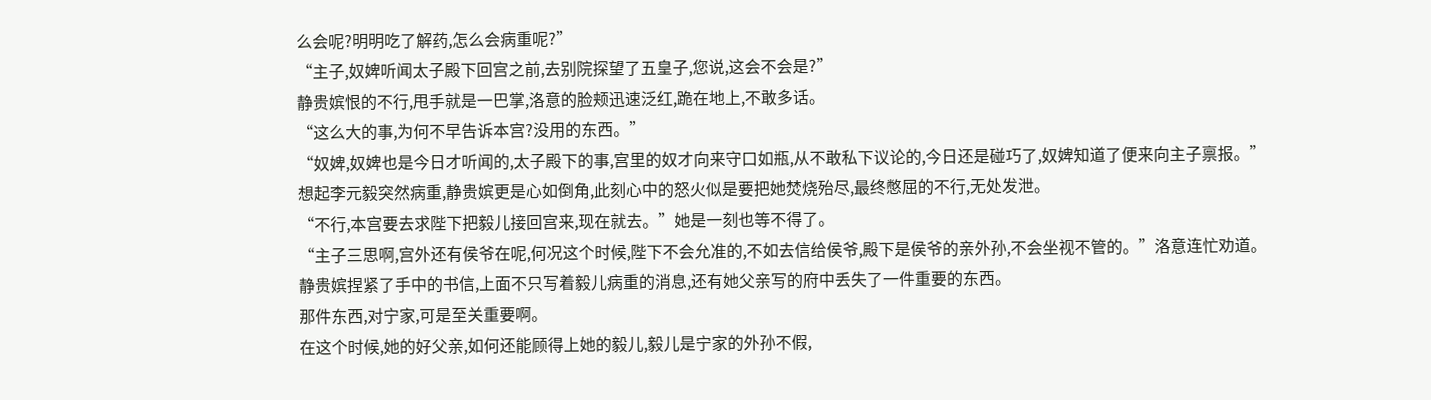么会呢?明明吃了解药,怎么会病重呢?”
“主子,奴婢听闻太子殿下回宫之前,去别院探望了五皇子,您说,这会不会是?”
静贵嫔恨的不行,甩手就是一巴掌,洛意的脸颊迅速泛红,跪在地上,不敢多话。
“这么大的事,为何不早告诉本宫?没用的东西。”
“奴婢,奴婢也是今日才听闻的,太子殿下的事,宫里的奴才向来守口如瓶,从不敢私下议论的,今日还是碰巧了,奴婢知道了便来向主子禀报。”
想起李元毅突然病重,静贵嫔更是心如倒角,此刻心中的怒火似是要把她焚烧殆尽,最终憋屈的不行,无处发泄。
“不行,本宫要去求陛下把毅儿接回宫来,现在就去。”她是一刻也等不得了。
“主子三思啊,宫外还有侯爷在呢,何况这个时候,陛下不会允准的,不如去信给侯爷,殿下是侯爷的亲外孙,不会坐视不管的。”洛意连忙劝道。
静贵嫔捏紧了手中的书信,上面不只写着毅儿病重的消息,还有她父亲写的府中丢失了一件重要的东西。
那件东西,对宁家,可是至关重要啊。
在这个时候,她的好父亲,如何还能顾得上她的毅儿,毅儿是宁家的外孙不假,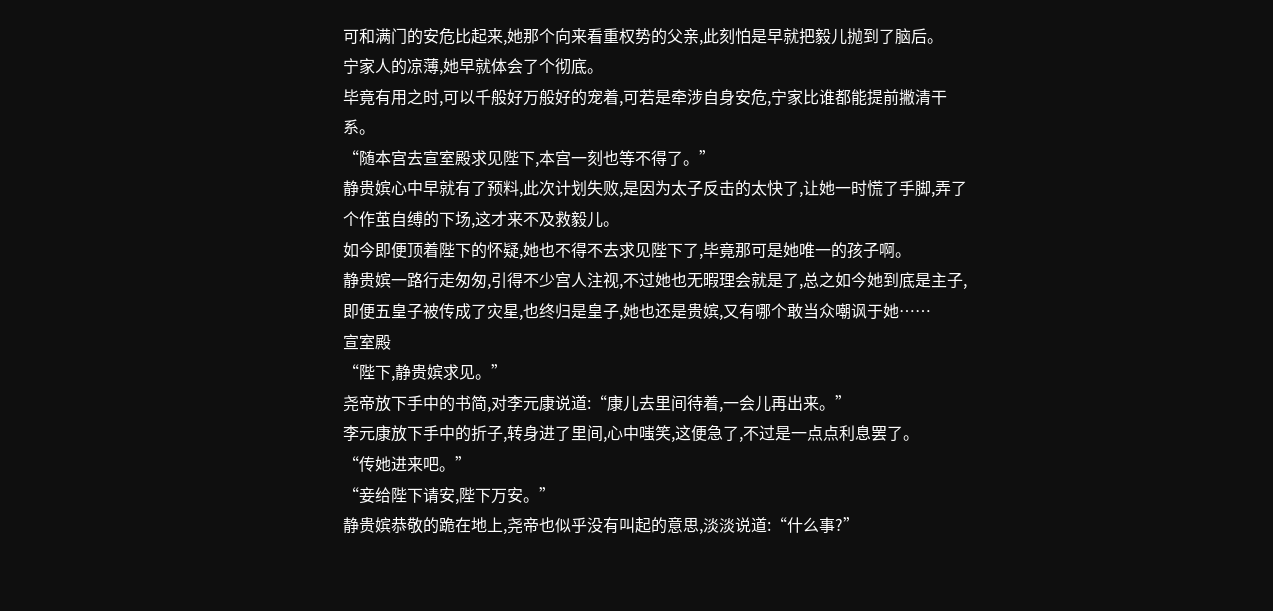可和满门的安危比起来,她那个向来看重权势的父亲,此刻怕是早就把毅儿抛到了脑后。
宁家人的凉薄,她早就体会了个彻底。
毕竟有用之时,可以千般好万般好的宠着,可若是牵涉自身安危,宁家比谁都能提前撇清干系。
“随本宫去宣室殿求见陛下,本宫一刻也等不得了。”
静贵嫔心中早就有了预料,此次计划失败,是因为太子反击的太快了,让她一时慌了手脚,弄了个作茧自缚的下场,这才来不及救毅儿。
如今即便顶着陛下的怀疑,她也不得不去求见陛下了,毕竟那可是她唯一的孩子啊。
静贵嫔一路行走匆匆,引得不少宫人注视,不过她也无暇理会就是了,总之如今她到底是主子,即便五皇子被传成了灾星,也终归是皇子,她也还是贵嫔,又有哪个敢当众嘲讽于她……
宣室殿
“陛下,静贵嫔求见。”
尧帝放下手中的书简,对李元康说道:“康儿去里间待着,一会儿再出来。”
李元康放下手中的折子,转身进了里间,心中嗤笑,这便急了,不过是一点点利息罢了。
“传她进来吧。”
“妾给陛下请安,陛下万安。”
静贵嫔恭敬的跪在地上,尧帝也似乎没有叫起的意思,淡淡说道:“什么事?”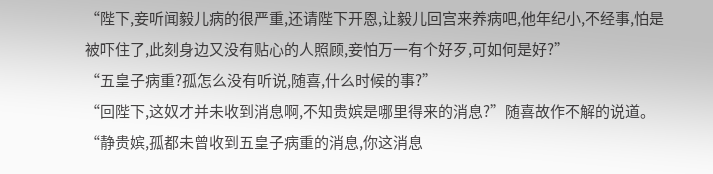“陛下,妾听闻毅儿病的很严重,还请陛下开恩,让毅儿回宫来养病吧,他年纪小,不经事,怕是被吓住了,此刻身边又没有贴心的人照顾,妾怕万一有个好歹,可如何是好?”
“五皇子病重?孤怎么没有听说,随喜,什么时候的事?”
“回陛下,这奴才并未收到消息啊,不知贵嫔是哪里得来的消息?”随喜故作不解的说道。
“静贵嫔,孤都未曾收到五皇子病重的消息,你这消息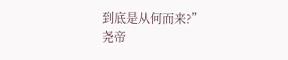到底是从何而来?”
尧帝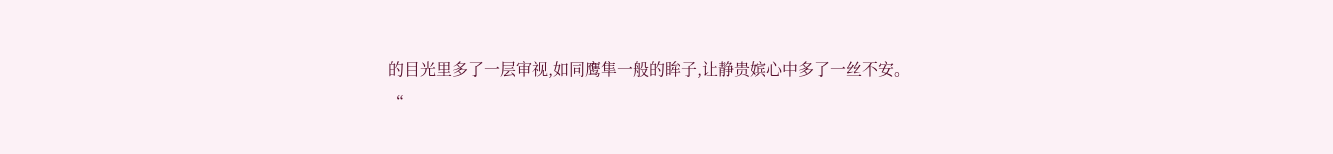的目光里多了一层审视,如同鹰隼一般的眸子,让静贵嫔心中多了一丝不安。
“